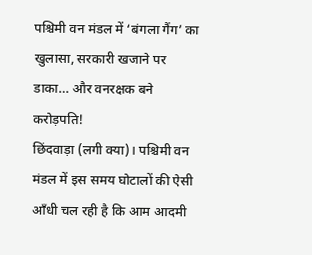पश्चिमी वन मंडल में ‘बंगला गैंग’ का खुलासा, सरकारी खजाने पर डाका… और वनरक्षक बने करोड़पति!
छिंदवाड़ा (लगी क्या)। पश्चिमी वन मंडल में इस समय घोटालों की ऐसी आँधी चल रही है कि आम आदमी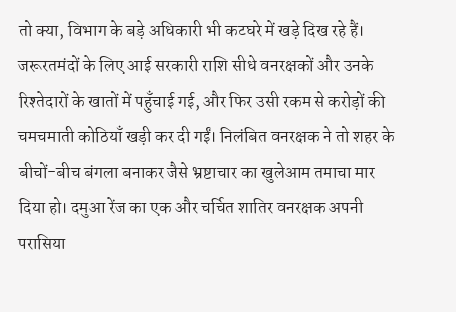तो क्या, विभाग के बड़े अधिकारी भी कटघरे में खड़े दिख रहे हैं। जरूरतमंदों के लिए आई सरकारी राशि सीधे वनरक्षकों और उनके रिश्तेदारों के खातों में पहुँचाई गई, और फिर उसी रकम से करोड़ों की चमचमाती कोठियाँ खड़ी कर दी गईं। निलंबित वनरक्षक ने तो शहर के बीचों-बीच बंगला बनाकर जैसे भ्रष्टाचार का खुलेआम तमाचा मार दिया हो। दमुआ रेंज का एक और चर्चित शातिर वनरक्षक अपनी परासिया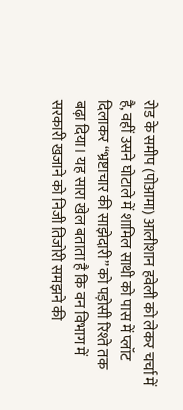रोड के समीप (पोआमा) आलीशान हवेली को लेकर चर्चा में है, वहीं उसने घोटाले में शामिल साथी को पास में प्लॉट दिलाकर “भ्रष्टाचार की साझेदारी” को पड़ोसी रिश्ते तक बढ़ा दिया। यह सारा खेल बताता है कि वन विभाग में सरकारी खजाने को निजी तिजोरी समझने की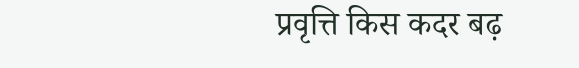प्रवृत्ति किस कदर बढ़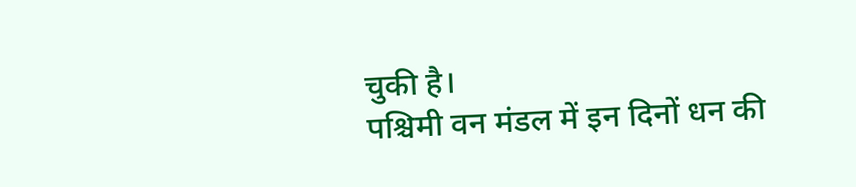चुकी है।
पश्चिमी वन मंडल में इन दिनों धन की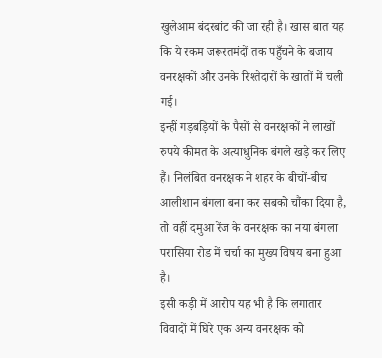खुलेआम बंदरबांट की जा रही है। खास बात यह कि ये रकम जरूरतमंदों तक पहुँचने के बजाय वनरक्षकों और उनके रिश्तेदारों के खातों में चली गई।
इन्हीं गड़बड़ियों के पैसों से वनरक्षकों ने लाखों रुपये कीमत के अत्याधुनिक बंगले खड़े कर लिए हैं। निलंबित वनरक्षक ने शहर के बीचों-बीच आलीशान बंगला बना कर सबको चौंका दिया है, तो वहीं दमुआ रेंज के वनरक्षक का नया बंगला परासिया रोड में चर्चा का मुख्य विषय बना हुआ है।
इसी कड़ी में आरोप यह भी है कि लगातार विवादों में घिरे एक अन्य वनरक्षक को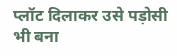प्लॉट दिलाकर उसे पड़ोसी भी बना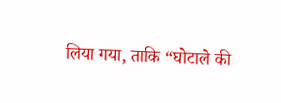लिया गया, ताकि “घोटाले की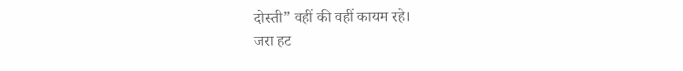दोस्ती” वहीं की वहीं कायम रहे।
जरा हट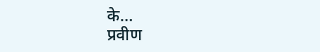के…
प्रवीण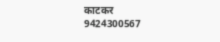काटकर
9424300567